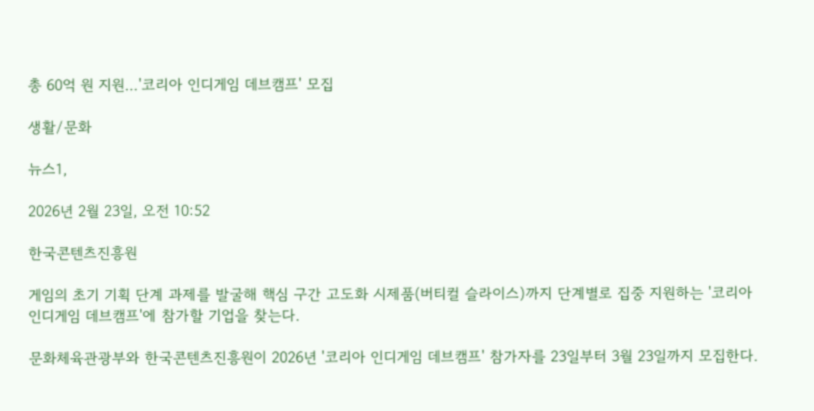총 60억 원 지원…'코리아 인디게임 데브캠프' 모집

생활/문화

뉴스1,

2026년 2월 23일, 오전 10:52

한국콘텐츠진흥원

게임의 초기 기획 단계 과제를 발굴해 핵심 구간 고도화 시제품(버티컬 슬라이스)까지 단계별로 집중 지원하는 '코리아 인디게임 데브캠프'에 참가할 기업을 찾는다.

문화체육관광부와 한국콘텐츠진흥원이 2026년 '코리아 인디게임 데브캠프' 참가자를 23일부터 3월 23일까지 모집한다.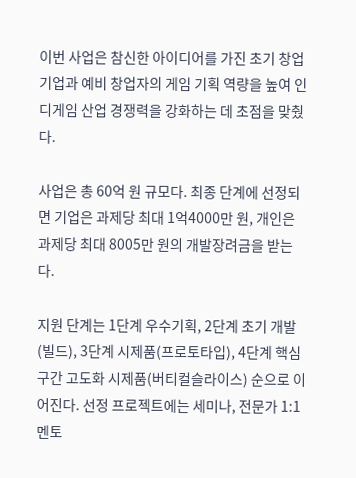이번 사업은 참신한 아이디어를 가진 초기 창업 기업과 예비 창업자의 게임 기획 역량을 높여 인디게임 산업 경쟁력을 강화하는 데 초점을 맞췄다.

사업은 총 60억 원 규모다. 최종 단계에 선정되면 기업은 과제당 최대 1억4000만 원, 개인은 과제당 최대 8005만 원의 개발장려금을 받는다.

지원 단계는 1단계 우수기획, 2단계 초기 개발(빌드), 3단계 시제품(프로토타입), 4단계 핵심 구간 고도화 시제품(버티컬슬라이스) 순으로 이어진다. 선정 프로젝트에는 세미나, 전문가 1:1 멘토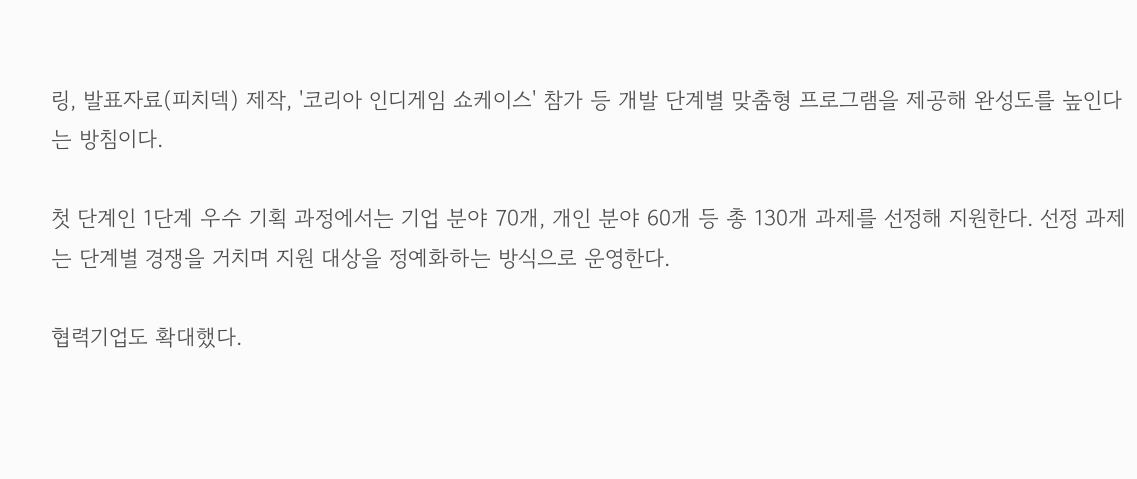링, 발표자료(피치덱) 제작, '코리아 인디게임 쇼케이스' 참가 등 개발 단계별 맞춤형 프로그램을 제공해 완성도를 높인다는 방침이다.

첫 단계인 1단계 우수 기획 과정에서는 기업 분야 70개, 개인 분야 60개 등 총 130개 과제를 선정해 지원한다. 선정 과제는 단계별 경쟁을 거치며 지원 대상을 정예화하는 방식으로 운영한다.

협력기업도 확대했다.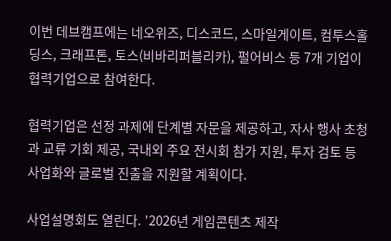이번 데브캠프에는 네오위즈, 디스코드, 스마일게이트, 컴투스홀딩스, 크래프톤, 토스(비바리퍼블리카), 펄어비스 등 7개 기업이 협력기업으로 참여한다.

협력기업은 선정 과제에 단계별 자문을 제공하고, 자사 행사 초청과 교류 기회 제공, 국내외 주요 전시회 참가 지원, 투자 검토 등 사업화와 글로벌 진출을 지원할 계획이다.

사업설명회도 열린다. '2026년 게임콘텐츠 제작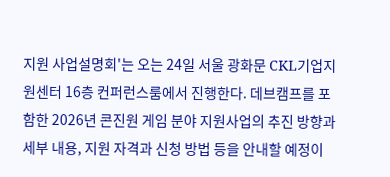지원 사업설명회'는 오는 24일 서울 광화문 CKL기업지원센터 16층 컨퍼런스룸에서 진행한다. 데브캠프를 포함한 2026년 콘진원 게임 분야 지원사업의 추진 방향과 세부 내용, 지원 자격과 신청 방법 등을 안내할 예정이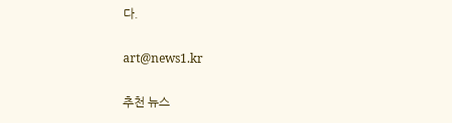다.

art@news1.kr

추천 뉴스